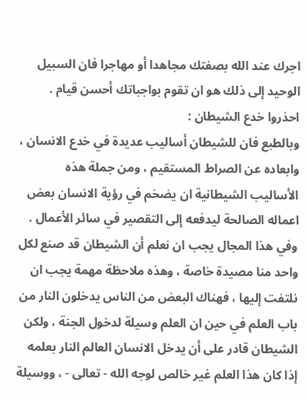اجرك عند الله بصفتك مجاهدا أو مهاجرا فان السبيل الوحيد إلى ذلك هو ان تقوم بواجباتك أحسن قيام .
احذروا خدع الشيطان :
وبالطبع فان للشيطان أساليب عديدة في خدع الانسان ، وابعاده عن الصراط المستقيم ، ومن جملة هذه الأساليب الشيطانية ان يضخم في رؤية الانسان بعض اعماله الصالحة ليدفعه إلى التقصير في سائر الأعمال .
وفي هذا المجال يجب ان نعلم أن الشيطان قد صنع لكل واحد منا مصيدة خاصة ، وهذه ملاحظة مهمة يجب ان نلتفت إليها ، فهناك البعض من الناس يدخلون النار من باب العلم في حين ان العلم وسيلة لدخول الجنة ، ولكن الشيطان قادر على أن يدخل الانسان العالم النار بعلمه إذا كان هذا العلم غير خالص لوجه الله - تعالى - ، ووسيلة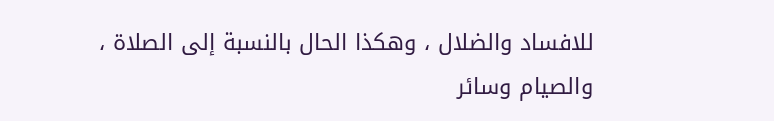للافساد والضلال ، وهكذا الحال بالنسبة إلى الصلاة ، والصيام وسائر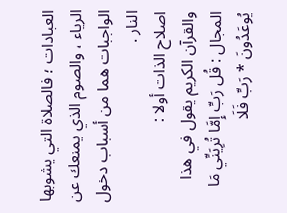العبادات ؛ فالصلاة التي يشوبها الرياء ، والصوم الذي يمنعك عن الواجبات هما من أسباب دخول النار .
اصلاح الذات أولا :
والقرآن الكريم يقول في هذا المجال : قُل رَبِّ إِمَّا تُرِيَنِّي مَا يُوعَدُونَ * رَبِّ فَلَا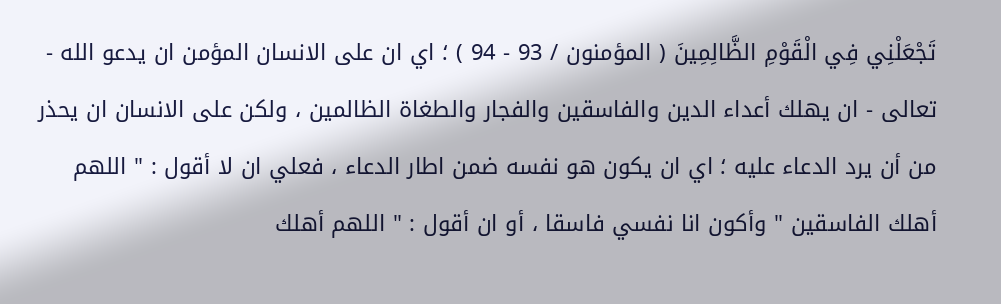تَجْعَلْنِي فِي الْقَوْمِ الظَّالِمِينَ ( المؤمنون / 93 - 94 ) ؛ اي ان على الانسان المؤمن ان يدعو الله - تعالى - ان يهلك أعداء الدين والفاسقين والفجار والطغاة الظالمين ، ولكن على الانسان ان يحذر من أن يرد الدعاء عليه ؛ اي ان يكون هو نفسه ضمن اطار الدعاء ، فعلي ان لا أقول : " اللهم أهلك الفاسقين " وأكون انا نفسي فاسقا ، أو ان أقول : " اللهم أهلك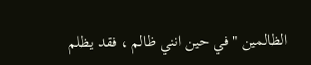الظالمين " في حين انني ظالم ، فقد يظلم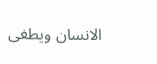الانسان ويطغى